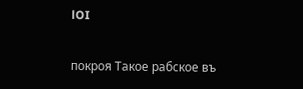lOI

покроя Такое рабское въ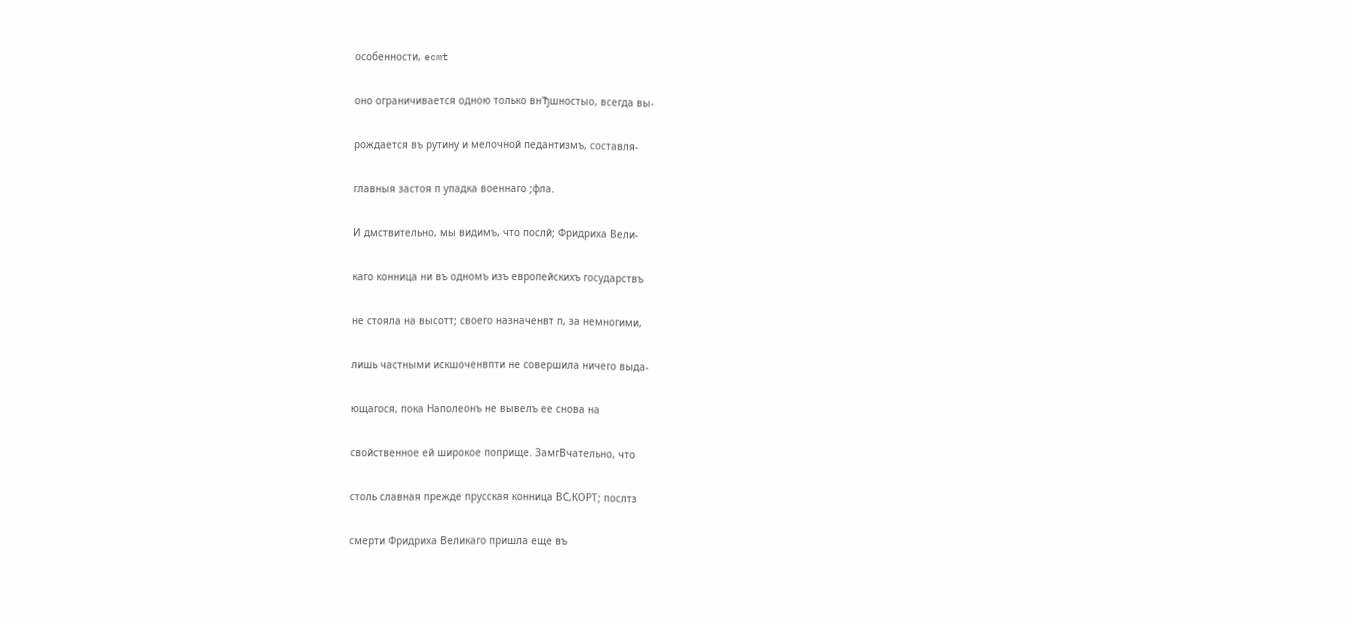особенности, ecmt

оно ограничивается одною только вн'ђшностыо, всегда вы-

рождается въ рутину и мелочной педантизмъ, составля-

главныя застоя п упадка военнаго ;фла.

И дмствительно, мы видимъ, что послй; Фридриха Вели-

каго конница ни въ одномъ изъ европейскихъ государствъ

не стояла на высотт; своего назначенвт п, за немногими,

лишь частными искшоченвпти не совершила ничего выда-

ющагося, пока Наполеонъ не вывелъ ее снова на

свойственное ей широкое поприще. ЗамгВчательно, что

столь славная прежде прусская конница ВС,КОРТ; послтз

смерти Фридриха Великаго пришла еще въ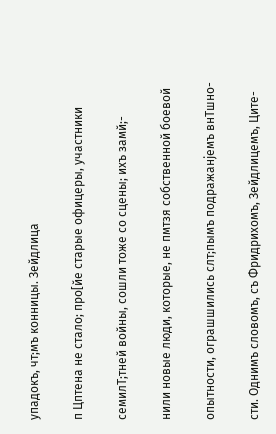упадокъ, чт;мъ конницы. Зейдлица

п Цптена не стало; про[йе старые офицеры, участники

семилТ;тней войны, сошли тоже со сцены; ихъ замй;-

нили новые люди, которые, не пмтзя собственной боевой

опытности, ограшшились слт;пымъ подражанјемъ внТшно-

сти. Однимъ словомъ, съ Фридрихомъ, Зейдлицемъ, Ците-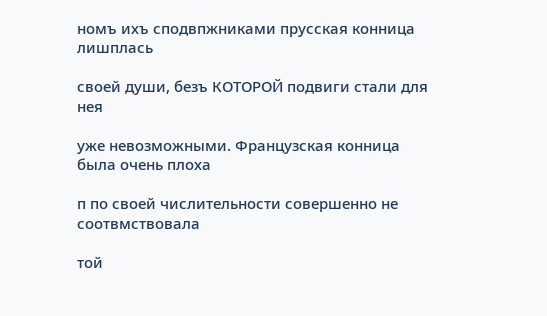номъ ихъ сподвпжниками прусская конница лишплась

своей души, безъ КОТОРОЙ подвиги стали для нея

уже невозможными. Французская конница была очень плоха

п по своей числительности совершенно не соотвмствовала

той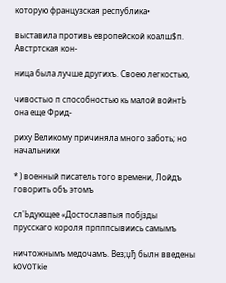которую французская республика•

выставила противь европейской коалш$п. Австртская кон-

ница была лучше другихъ. Своею легкостью,

чивостыо п способностью кь малой войнтЬ она еще Фрид-

риху Великому причиняла много заботь; но начальники

* ) военный писатель того времени, Лойдъ говорить объ этомъ

сл'Ьдующее «Достославпыя побјзды прусскаго короля прпппсывиись самымъ

ничтожнымъ медочамъ. Вез;џђ былн введены k0V0Tkie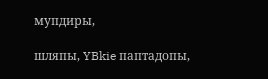мупдиры,

шляпы, YBkie паптадопы,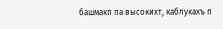башмакп па высокихт, каблукахъ п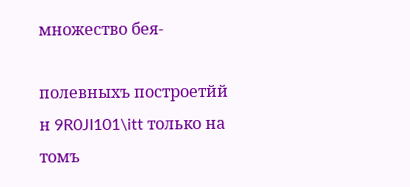множество бея-

полевныхъ построетйй н 9R0JI101\itt только на томъ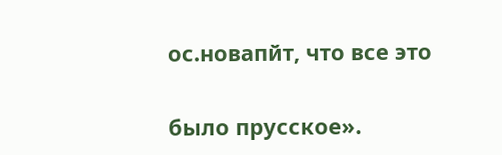ос.новапйт, что все это

было прусское».